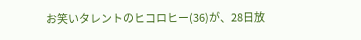お笑いタレントのヒコロヒー(36)が、28日放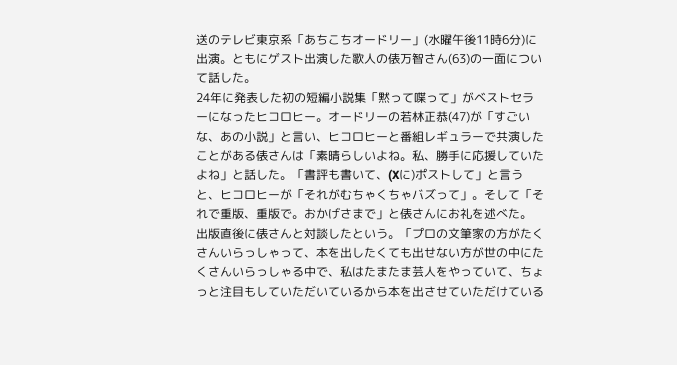送のテレビ東京系「あちこちオードリー」(水曜午後11時6分)に出演。ともにゲスト出演した歌人の俵万智さん(63)の一面について話した。
24年に発表した初の短編小説集「黙って喋って」がベストセラーになったヒコロヒー。オードリーの若林正恭(47)が「すごいな、あの小説」と言い、ヒコロヒーと番組レギュラーで共演したことがある俵さんは「素晴らしいよね。私、勝手に応援していたよね」と話した。「書評も書いて、(Xに)ポストして」と言うと、ヒコロヒーが「それがむちゃくちゃバズって」。そして「それで重版、重版で。おかげさまで」と俵さんにお礼を述べた。
出版直後に俵さんと対談したという。「プロの文筆家の方がたくさんいらっしゃって、本を出したくても出せない方が世の中にたくさんいらっしゃる中で、私はたまたま芸人をやっていて、ちょっと注目もしていただいているから本を出させていただけている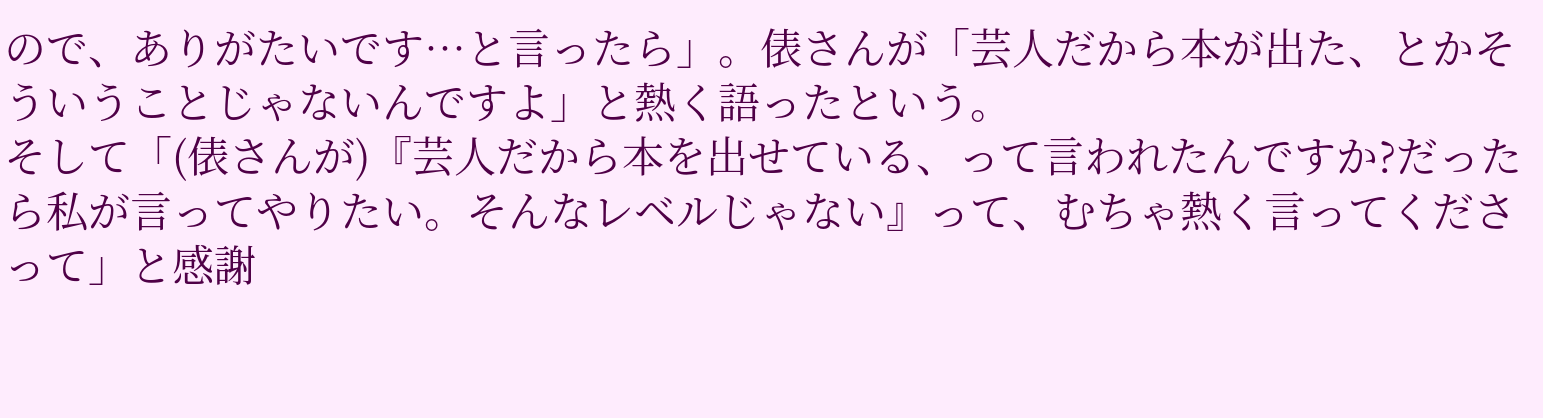ので、ありがたいです…と言ったら」。俵さんが「芸人だから本が出た、とかそういうことじゃないんですよ」と熱く語ったという。
そして「(俵さんが)『芸人だから本を出せている、って言われたんですか?だったら私が言ってやりたい。そんなレベルじゃない』って、むちゃ熱く言ってくださって」と感謝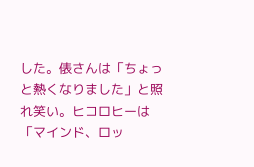した。俵さんは「ちょっと熱くなりました」と照れ笑い。ヒコロヒーは「マインド、ロッ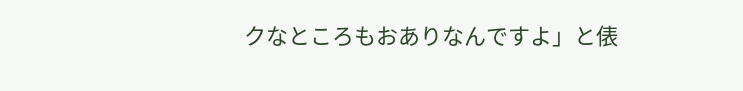クなところもおありなんですよ」と俵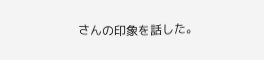さんの印象を話した。